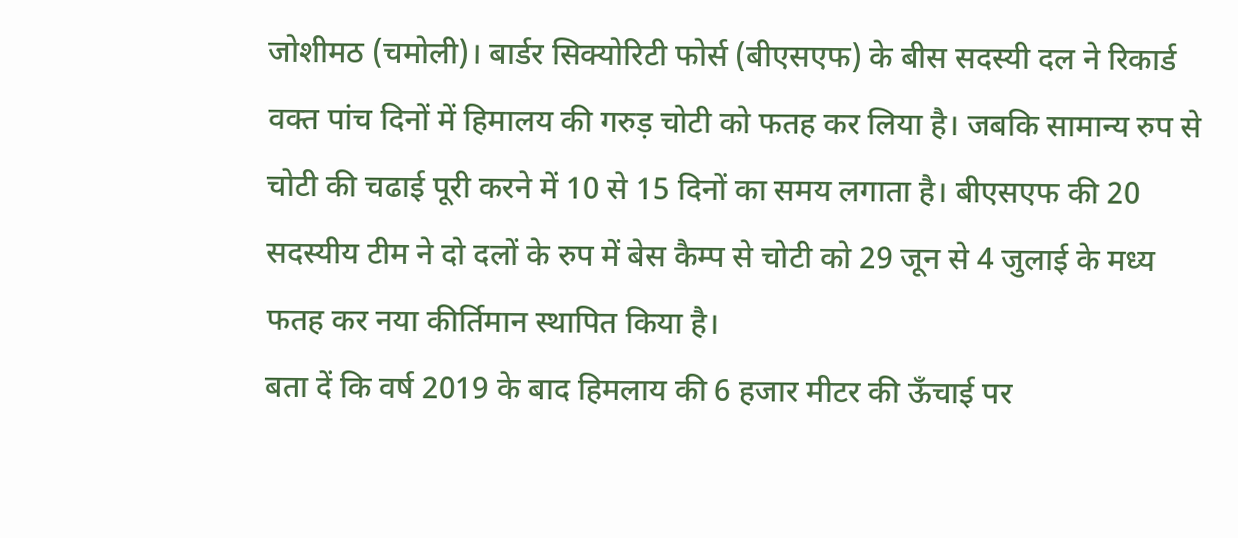जोशीमठ (चमोली)। बार्डर सिक्योरिटी फोर्स (बीएसएफ) के बीस सदस्यी दल ने रिकार्ड वक्त पांच दिनों में हिमालय की गरुड़ चोटी को फतह कर लिया है। जबकि सामान्य रुप से चोटी की चढाई पूरी करने में 10 से 15 दिनों का समय लगाता है। बीएसएफ की 20 सदस्यीय टीम ने दो दलों के रुप में बेस कैम्प से चोटी को 29 जून से 4 जुलाई के मध्य फतह कर नया कीर्तिमान स्थापित किया है।
बता दें कि वर्ष 2019 के बाद हिमलाय की 6 हजार मीटर की ऊँचाई पर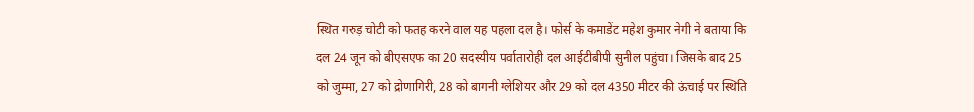स्थित गरुड़ चोटी को फतह करने वाल यह पहला दल है। फोर्स के कमाडेंट महेश कुमार नेगी ने बताया कि दल 24 जून को बीएसएफ का 20 सदस्यीय पर्वातारोही दल आईटीबीपी सुनील पहुंचा। जिसके बाद 25 को जुम्मा, 27 को द्रोणागिरी, 28 को बागनी ग्लेशियर और 29 को दल 4350 मीटर की ऊंचाई पर स्थिति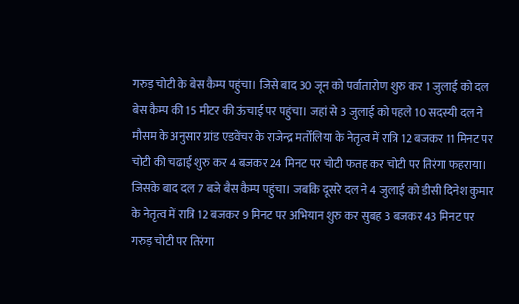गरुड़ चोटी के बेस कैम्प पहुंचा। जिसे बाद 30 जून को पर्वातारोण शुरु कर 1 जुलाई को दल बेस कैम्प की 15 मीटर की ऊंचाई पर पहुंचा। जहां से 3 जुलाई को पहले 10 सदस्यी दल ने मौसम के अनुसार ग्रांड एडवेंचर के राजेन्द्र मर्तोलिया के नेतृत्व में रात्रि 12 बजकर 11 मिनट पर चोटी की चढाई शुरु कर 4 बजकर 24 मिनट पर चोटी फतह कर चोटी पर तिरंगा फहराया। जिसके बाद दल 7 बजे बैस कैम्प पहुंचा। जबकि दूसरे दल ने 4 जुलाई को डीसी दिनेश कुमार के नेतृत्व में रात्रि 12 बजकर 9 मिनट पर अभियान शुरु कर सुबह 3 बजकर 43 मिनट पर गरुड़ चोटी पर तिरंगा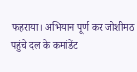फहराया। अभियान पूर्ण कर जोशीमठ पहुंचे दल के कमांडेंट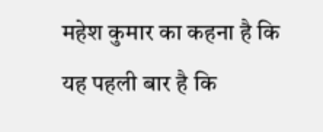महेश कुमार का कहना है कि यह पहली बार है कि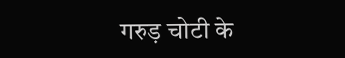गरुड़ चोटी के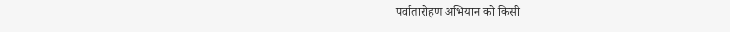पर्वातारोहण अभियान को किसी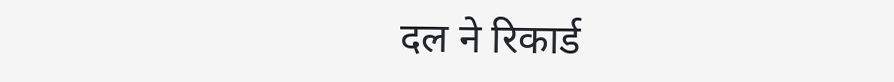दल ने रिकार्ड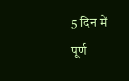5 दिन में पूर्ण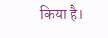किया है।